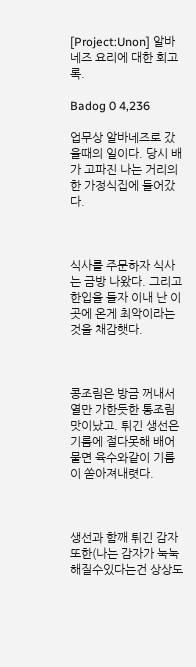[Project:Unon] 알바네즈 요리에 대한 회고록.

Badog 0 4,236

업무상 알바네즈로 갔을때의 일이다. 당시 배가 고파진 나는 거리의 한 가정식집에 들어갔다.



식사를 주문하자 식사는 금방 나왔다. 그리고 한입을 들자 이내 난 이곳에 온게 최악이라는것을 채감햇다.



콩조림은 방금 꺼내서 열만 가한듯한 통조림맛이났고. 튀긴 생선은 기름에 절다못해 배어물면 육수와같이 기름이 쏟아져내렷다.



생선과 함깨 튀긴 감자또한(나는 감자가 눅눅해질수있다는건 상상도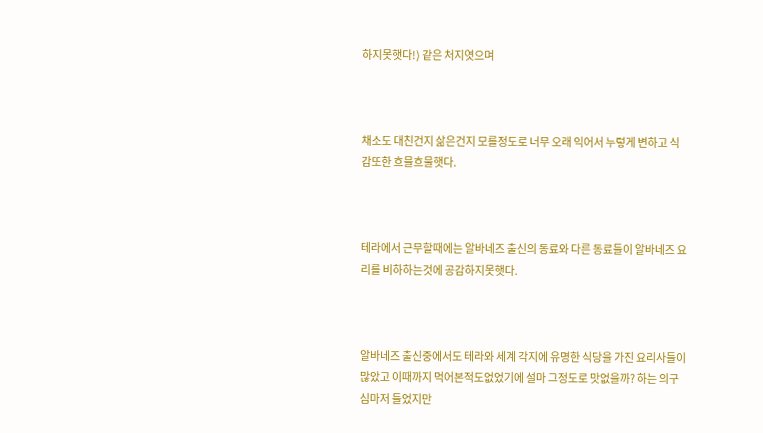하지못햇다!) 같은 처지엿으며



채소도 대친건지 삶은건지 모를정도로 너무 오래 익어서 누렇게 변하고 식감또한 흐믈흐물햇다.



테라에서 근무할때에는 알바네즈 출신의 동료와 다른 동료들이 알바네즈 요리를 비하하는것에 공감하지못햇다.



알바네즈 출신중에서도 테라와 세계 각지에 유명한 식당을 가진 요리사들이 많았고 이때까지 먹어본적도없었기에 설마 그정도로 맛없을까? 하는 의구심마저 들었지만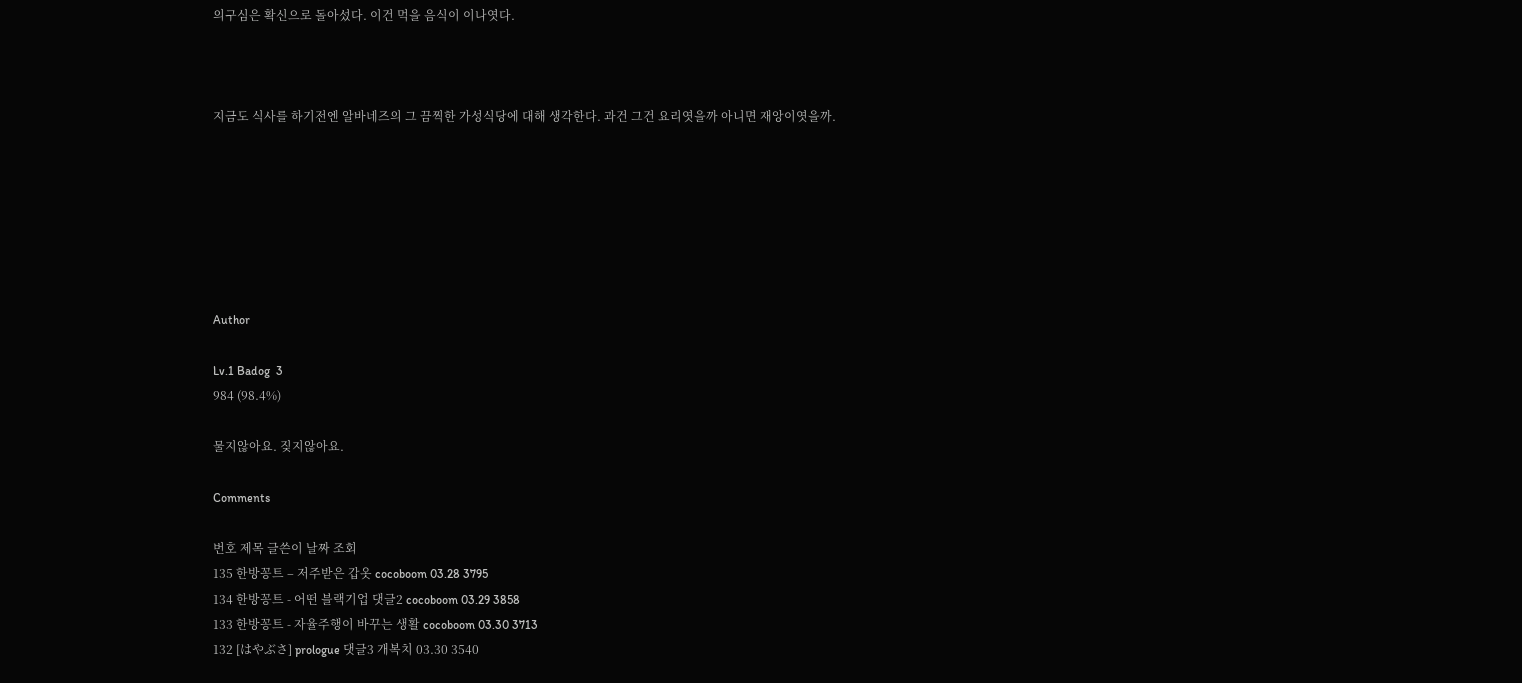의구심은 확신으로 돌아섰다. 이건 먹을 음식이 이나엿다.



지금도 식사를 하기전엔 알바네즈의 그 끔찍한 가성식당에 대해 생각한다. 과건 그건 요리엿을까 아니면 재앙이엿을까.







Author

Lv.1 Badog  3
984 (98.4%)

물지않아요. 짖지않아요.

Comments

번호 제목 글쓴이 날짜 조회
135 한방꽁트 – 저주받은 갑옷 cocoboom 03.28 3795
134 한방꽁트 - 어떤 블랙기업 댓글2 cocoboom 03.29 3858
133 한방꽁트 - 자율주행이 바꾸는 생활 cocoboom 03.30 3713
132 [はやぶさ] prologue 댓글3 개복치 03.30 3540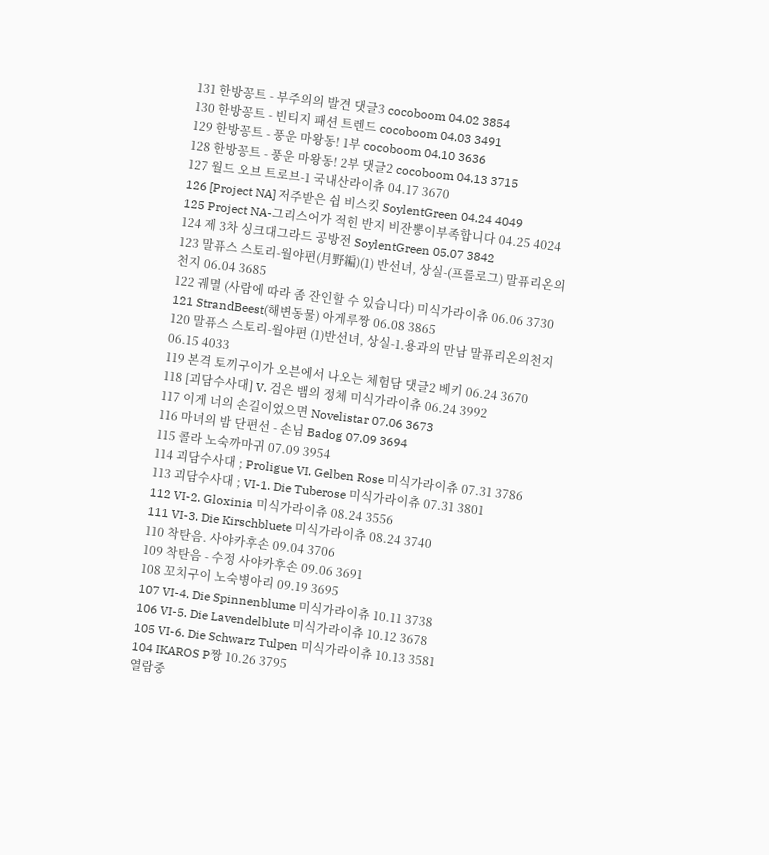131 한방꽁트 - 부주의의 발견 댓글3 cocoboom 04.02 3854
130 한방꽁트 - 빈티지 패션 트렌드 cocoboom 04.03 3491
129 한방꽁트 - 풍운 마왕동! 1부 cocoboom 04.10 3636
128 한방꽁트 - 풍운 마왕동! 2부 댓글2 cocoboom 04.13 3715
127 월드 오브 트로브-1 국내산라이츄 04.17 3670
126 [Project NA] 저주받은 쉽 비스킷 SoylentGreen 04.24 4049
125 Project NA-그리스어가 적힌 반지 비잔뽕이부족합니다 04.25 4024
124 제 3차 싱크대그라드 공방전 SoylentGreen 05.07 3842
123 말퓨스 스토리-월야편(月野編)(1) 반선녀, 상실-(프롤로그) 말퓨리온의천지 06.04 3685
122 궤멸 (사람에 따라 좀 잔인할 수 있습니다) 미식가라이츄 06.06 3730
121 StrandBeest(해변동물) 아게루짱 06.08 3865
120 말퓨스 스토리-월야편 (1)반선녀, 상실-1.용과의 만남 말퓨리온의천지 06.15 4033
119 본격 토끼구이가 오븐에서 나오는 체험담 댓글2 베키 06.24 3670
118 [괴담수사대] V. 검은 뱀의 정체 미식가라이츄 06.24 3992
117 이게 너의 손길이었으면 Novelistar 07.06 3673
116 마녀의 밤 단편선 - 손님 Badog 07.09 3694
115 콜라 노숙까마귀 07.09 3954
114 괴담수사대 ; Proligue VI. Gelben Rose 미식가라이츄 07.31 3786
113 괴담수사대 ; VI-1. Die Tuberose 미식가라이츄 07.31 3801
112 VI-2. Gloxinia 미식가라이츄 08.24 3556
111 VI-3. Die Kirschbluete 미식가라이츄 08.24 3740
110 착탄음. 사야카후손 09.04 3706
109 착탄음 - 수정 사야카후손 09.06 3691
108 꼬치구이 노숙병아리 09.19 3695
107 VI-4. Die Spinnenblume 미식가라이츄 10.11 3738
106 VI-5. Die Lavendelblute 미식가라이츄 10.12 3678
105 VI-6. Die Schwarz Tulpen 미식가라이츄 10.13 3581
104 IKAROS P짱 10.26 3795
열람중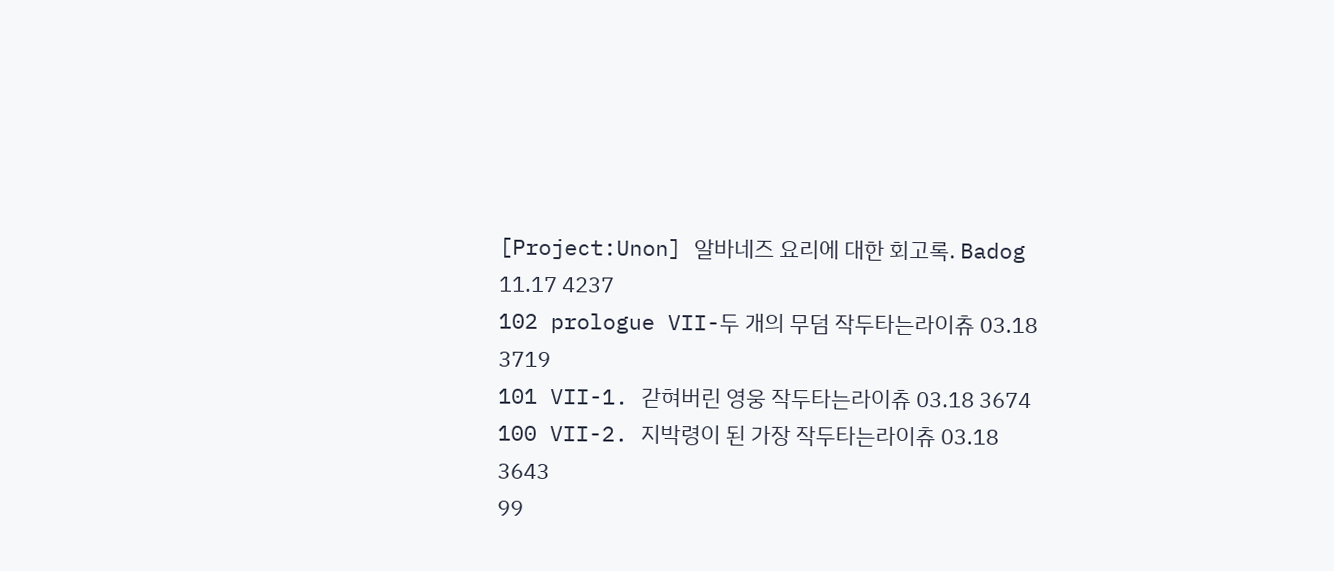[Project:Unon] 알바네즈 요리에 대한 회고록. Badog 11.17 4237
102 prologue VII-두 개의 무덤 작두타는라이츄 03.18 3719
101 VII-1. 갇혀버린 영웅 작두타는라이츄 03.18 3674
100 VII-2. 지박령이 된 가장 작두타는라이츄 03.18 3643
99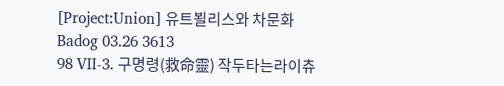[Project:Union] 유트뵐리스와 차문화 Badog 03.26 3613
98 VII-3. 구명령(救命靈) 작두타는라이츄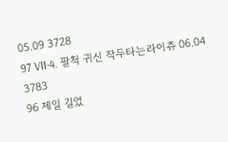05.09 3728
97 VII-4. 팔척 귀신 작두타는라이츄 06.04 3783
96 제일 길었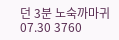던 3분 노숙까마귀 07.30 3760